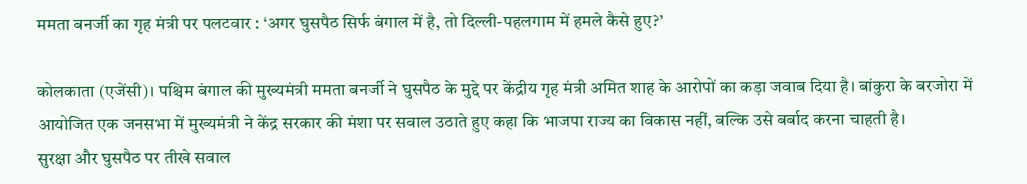ममता बनर्जी का गृह मंत्री पर पलटवार : ‘अगर घुसपैठ सिर्फ बंगाल में है, तो दिल्ली-पहलगाम में हमले कैसे हुए?’

कोलकाता (एजेंसी)। पश्चिम बंगाल की मुख्यमंत्री ममता बनर्जी ने घुसपैठ के मुद्दे पर केंद्रीय गृह मंत्री अमित शाह के आरोपों का कड़ा जवाब दिया है। बांकुरा के बरजोरा में आयोजित एक जनसभा में मुख्यमंत्री ने केंद्र सरकार की मंशा पर सवाल उठाते हुए कहा कि भाजपा राज्य का विकास नहीं, बल्कि उसे बर्बाद करना चाहती है।
सुरक्षा और घुसपैठ पर तीखे सवाल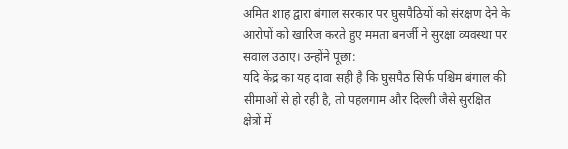अमित शाह द्वारा बंगाल सरकार पर घुसपैठियों को संरक्षण देने के आरोपों को खारिज करते हुए ममता बनर्जी ने सुरक्षा व्यवस्था पर सवाल उठाए। उन्होंने पूछा:
यदि केंद्र का यह दावा सही है कि घुसपैठ सिर्फ पश्चिम बंगाल की सीमाओं से हो रही है, तो पहलगाम और दिल्ली जैसे सुरक्षित क्षेत्रों में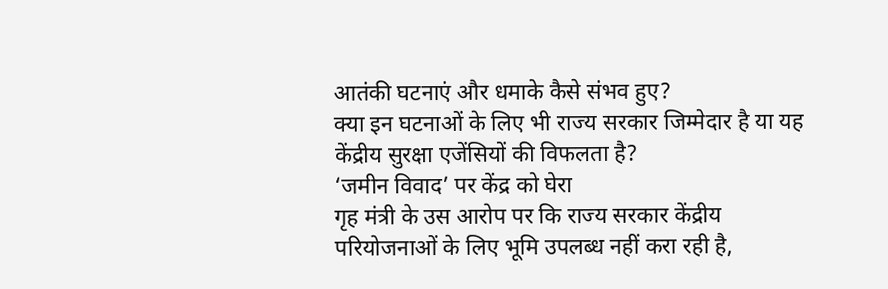आतंकी घटनाएं और धमाके कैसे संभव हुए?
क्या इन घटनाओं के लिए भी राज्य सरकार जिम्मेदार है या यह केंद्रीय सुरक्षा एजेंसियों की विफलता है?
‘जमीन विवाद’ पर केंद्र को घेरा
गृह मंत्री के उस आरोप पर कि राज्य सरकार केंद्रीय परियोजनाओं के लिए भूमि उपलब्ध नहीं करा रही है,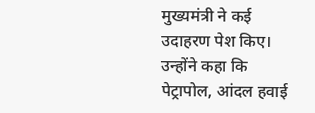मुख्यमंत्री ने कई उदाहरण पेश किए। उन्होंने कहा कि पेट्रापोल, आंदल हवाई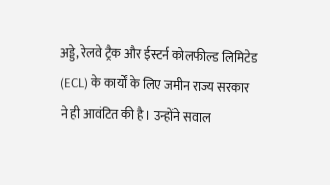अड्डे, रेलवे ट्रैक और ईस्टर्न कोलफील्ड लिमिटेड (ECL) के कार्यों के लिए जमीन राज्य सरकार ने ही आवंटित की है। उन्होंने सवाल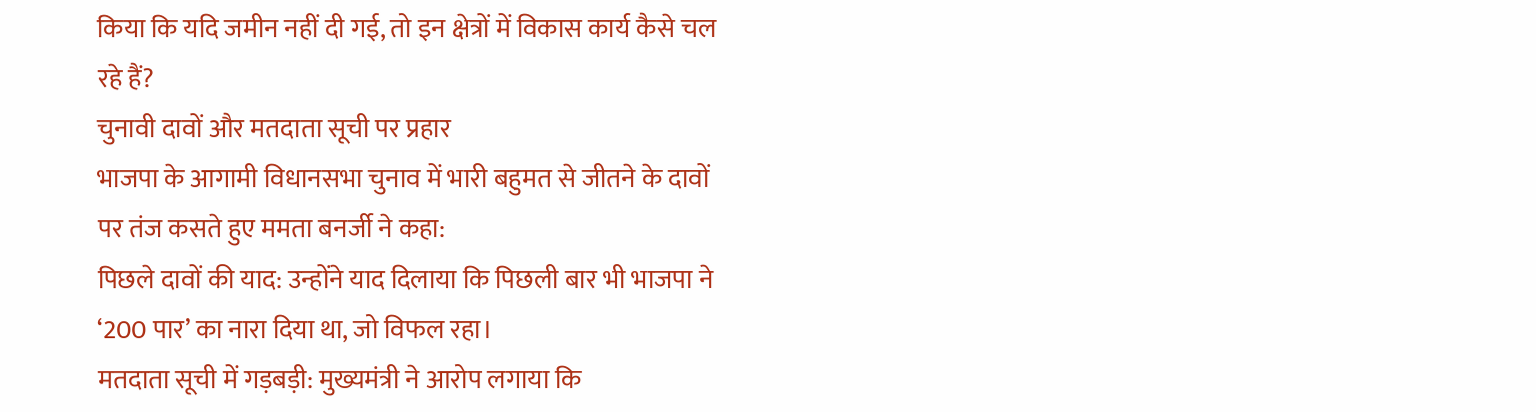किया कि यदि जमीन नहीं दी गई, तो इन क्षेत्रों में विकास कार्य कैसे चल रहे हैं?
चुनावी दावों और मतदाता सूची पर प्रहार
भाजपा के आगामी विधानसभा चुनाव में भारी बहुमत से जीतने के दावों पर तंज कसते हुए ममता बनर्जी ने कहा:
पिछले दावों की याद: उन्होंने याद दिलाया कि पिछली बार भी भाजपा ने ‘200 पार’ का नारा दिया था, जो विफल रहा।
मतदाता सूची में गड़बड़ी: मुख्यमंत्री ने आरोप लगाया कि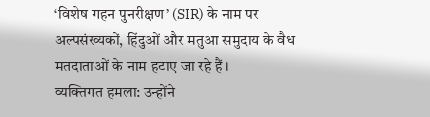‘विशेष गहन पुनरीक्षण’ (SIR) के नाम पर अल्पसंख्यकों, हिंदुओं और मतुआ समुदाय के वैध मतदाताओं के नाम हटाए जा रहे हैं।
व्यक्तिगत हमला: उन्होंने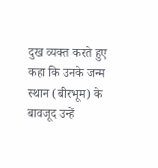दुख व्यक्त करते हुए कहा कि उनके जन्म स्थान (बीरभूम) के बावजूद उन्हें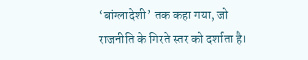‘बांग्लादेशी’ तक कहा गया, जो राजनीति के गिरते स्तर को दर्शाता है।